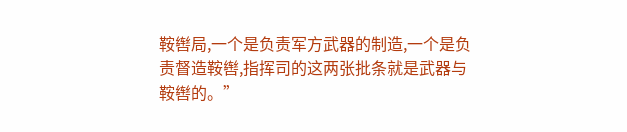鞍辔局,一个是负责军方武器的制造,一个是负责督造鞍辔,指挥司的这两张批条就是武器与鞍辔的。”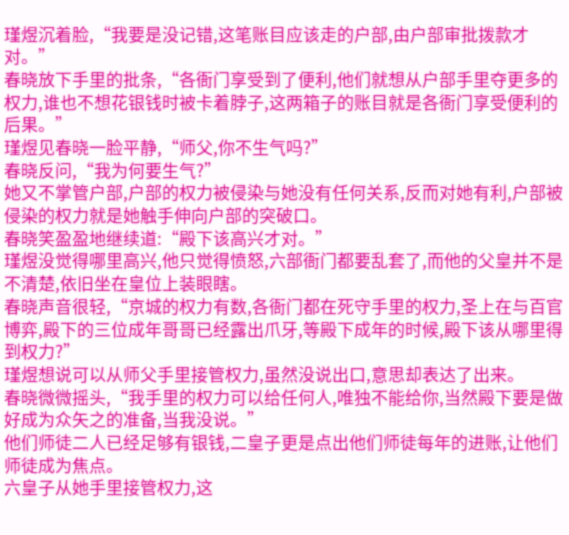瑾煜沉着脸,“我要是没记错,这笔账目应该走的户部,由户部审批拨款才对。”
春晓放下手里的批条,“各衙门享受到了便利,他们就想从户部手里夺更多的权力,谁也不想花银钱时被卡着脖子,这两箱子的账目就是各衙门享受便利的后果。”
瑾煜见春晓一脸平静,“师父,你不生气吗?”
春晓反问,“我为何要生气?”
她又不掌管户部,户部的权力被侵染与她没有任何关系,反而对她有利,户部被侵染的权力就是她触手伸向户部的突破口。
春晓笑盈盈地继续道:“殿下该高兴才对。”
瑾煜没觉得哪里高兴,他只觉得愤怒,六部衙门都要乱套了,而他的父皇并不是不清楚,依旧坐在皇位上装眼瞎。
春晓声音很轻,“京城的权力有数,各衙门都在死守手里的权力,圣上在与百官博弈,殿下的三位成年哥哥已经露出爪牙,等殿下成年的时候,殿下该从哪里得到权力?”
瑾煜想说可以从师父手里接管权力,虽然没说出口,意思却表达了出来。
春晓微微摇头,“我手里的权力可以给任何人,唯独不能给你,当然殿下要是做好成为众矢之的准备,当我没说。”
他们师徒二人已经足够有银钱,二皇子更是点出他们师徒每年的进账,让他们师徒成为焦点。
六皇子从她手里接管权力,这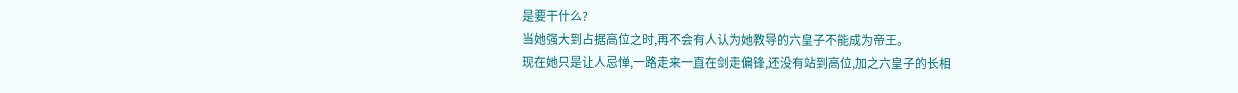是要干什么?
当她强大到占据高位之时,再不会有人认为她教导的六皇子不能成为帝王。
现在她只是让人忌惮,一路走来一直在剑走偏锋,还没有站到高位,加之六皇子的长相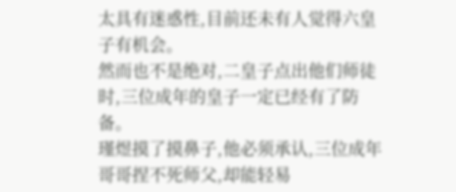太具有迷惑性,目前还未有人觉得六皇子有机会。
然而也不是绝对,二皇子点出他们师徒时,三位成年的皇子一定已经有了防备。
瑾煜摸了摸鼻子,他必须承认,三位成年哥哥捏不死师父,却能轻易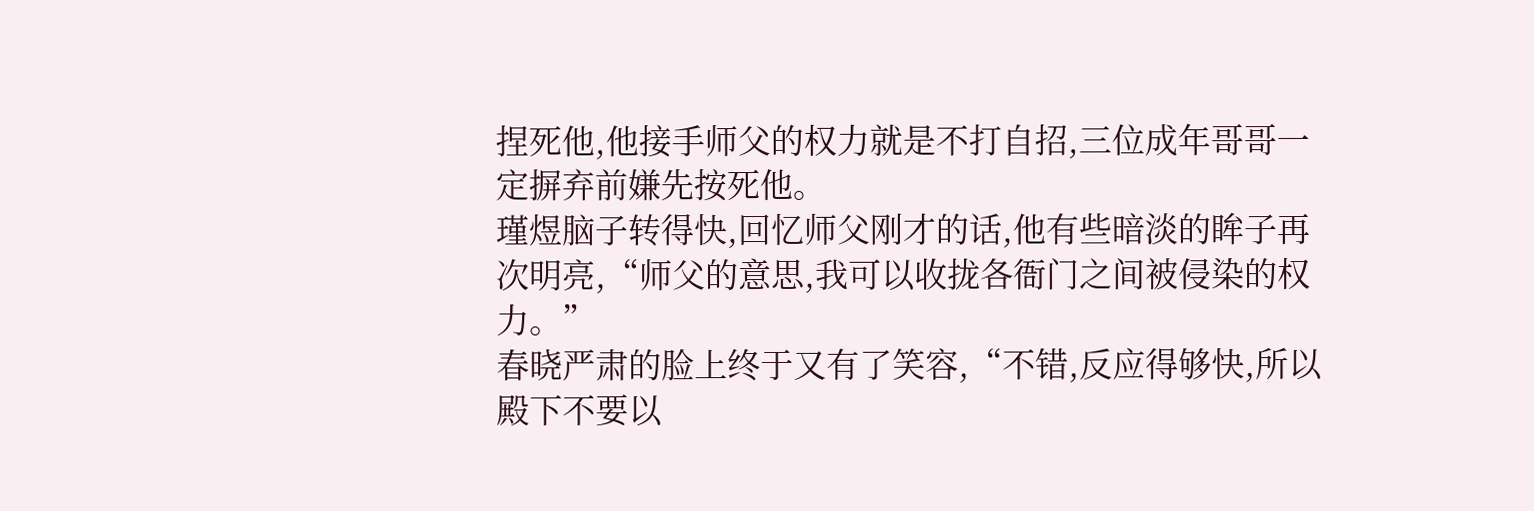捏死他,他接手师父的权力就是不打自招,三位成年哥哥一定摒弃前嫌先按死他。
瑾煜脑子转得快,回忆师父刚才的话,他有些暗淡的眸子再次明亮,“师父的意思,我可以收拢各衙门之间被侵染的权力。”
春晓严肃的脸上终于又有了笑容,“不错,反应得够快,所以殿下不要以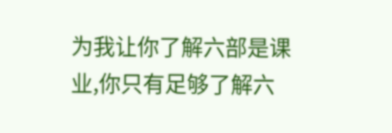为我让你了解六部是课业,你只有足够了解六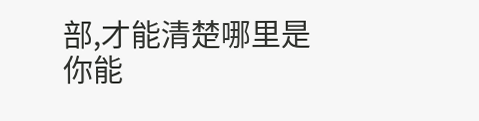部,才能清楚哪里是你能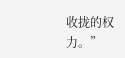收拢的权力。”